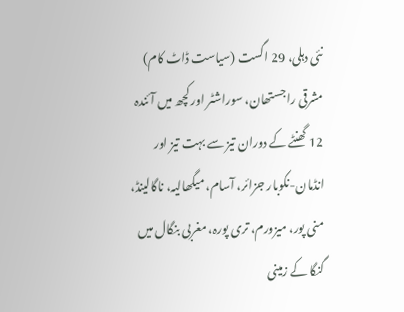نئی دہلی، 29 اگست (سیاست ڈاٹ کام) مشرقی راجستھان، سوراشٹر اور کچھ میں آئندہ 12 گھنٹے کے دوران تیز سے بہت تیز اور انڈمان-نکوبار جزائر، آسام، میگھالیہ، ناگالینڈ، منی پور، میزورم، تری پورہ، مغربی بنگال میں گنگا کے زمینی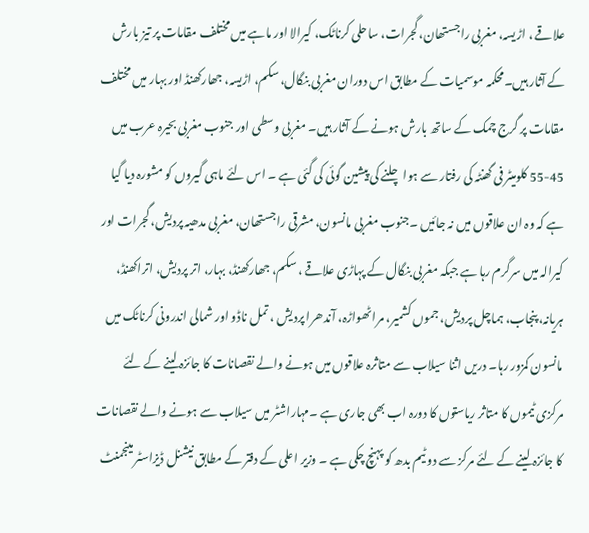علاقے ، اڑیسہ، مغربی راجستھان، گجرات، ساحلی کرناٹک، کیرالا اور ماہے میں مختلف مقامات پر تیز بارش کے آثار ہیں۔محکمہ موسمیات کے مطابق اس دوران مغربی بنگال، سکم، اڑیسہ، جھارکھنڈ اور بہار میں مختلف مقامات پر گرج چمک کے ساتھ بارش ہونے کے آثار ہیں۔ مغربی وسطی اور جنوب مغربی بحیرہ عرب میں 45-55 کلومیٹر فی گھنٹہ کی رفتار سے ہوا چلنے کی پیشین گوئی کی گئی ہے ۔ اس لئے ماہی گیروں کو مشورہ دیا گیا ہے کہ وہ ان علاقوں میں نہ جائیں ۔جنوب مغربی مانسون، مشرقی راجستھان، مغربی مدھیہ پردیش، گجرات اور کیرالہ میں سرگرم رہا ہے جبکہ مغربی بنگال کے پہاڑی علاقے ، سکم، جھارکھنڈ، بہار، اتر پردیش، اتراکھنڈ، ہریانہ، پنجاب، ہماچل پردیش، جموں کشمیر، مراٹھواڑہ، آندھرا پردیش ، تمل ناڈو اور شمالی اندرونی کرناٹک میں مانسون کمزور رہا۔ دریں اثنا سیلاب سے متاثرہ علاقوں میں ہونے والے نقصانات کا جائزہ لینے کے لئے مرکزی ٹیموں کا متاثر ریاستوں کا دورہ اب بھی جاری ہے ۔مہاراشٹر میں سیلاب سے ہونے والے نقصانات کا جائزہ لینے کے لئے مرکز سے دو ٹیم بدھ کو پہنچ چکی ہے ۔ وزیر اعلی کے دفتر کے مطابق نیشنل ڈیزاسٹر مینجمنٹ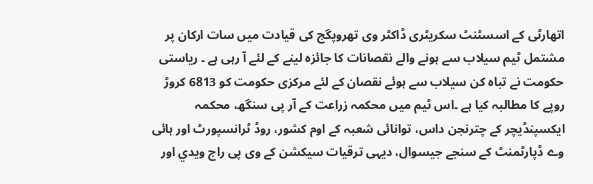اتھارٹی کے اسسٹنٹ سکریٹری ڈاکٹر وی تھروپگج کی قیادت میں سات ارکان پر مشتمل ٹیم سیلاب سے ہونے والے نقصانات کا جائزہ لینے کے لئے آ رہی ہے ۔ ریاستی حکومت نے تباہ کن سیلاب سے ہوئے نقصان کے لئے مرکزی حکومت کو 6813 کروڑ روپے کا مطالبہ کیا ہے ۔اس ٹیم میں محکمہ زراعت کے آر پی سنگھ، محکمہ ایکسپنڈیچر کے چترنجن داس، توانائی شعبہ کے اوم کشور، روڈ ٹرانسپورٹ اور ہائی وے ڈپارٹمنٹ کے سنجے جیسوال، دیہی ترقیات سیکشن کے وی پی راج ویدي اور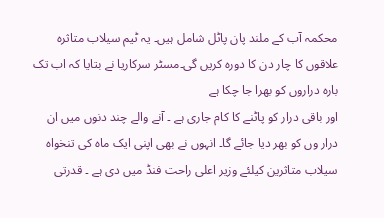محکمہ آب کے ملند پان پاٹل شامل ہیں۔ یہ ٹیم سیلاب متاثرہ علاقوں کا چار دن کا دورہ کریں گی۔مسٹر سرکاریا نے بتایا کہ اب تک بارہ دراروں کو بھرا جا چکا ہے
اور باقی درار کو پاٹنے کا کام جاری ہے ۔ آنے والے چند دنوں میں ان درار وں کو بھر دیا جائے گا۔ انہوں نے بھی اپنی ایک ماہ کی تنخواہ سیلاب متاثرین کیلئے وزیر اعلی راحت فنڈ میں دی ہے ۔ قدرتی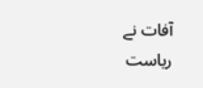آفات نے ریاست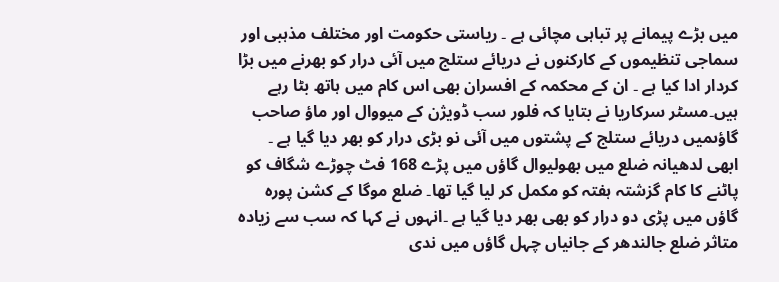میں بڑے پیمانے پر تباہی مچائی ہے ۔ ریاستی حکومت اور مختلف مذہبی اور سماجی تنظیموں کے کارکنوں نے دریائے ستلج میں آئی درار کو بھرنے میں بڑا کردار ادا کیا ہے ۔ ان کے محکمہ کے افسران بھی اس کام میں ہاتھ بٹا رہے ہیں۔مسٹر سرکاریا نے بتایا کہ فلور سب ڈویژن کے میووال اور ماؤ صاحب گاؤںمیں دریائے ستلج کے پشتوں میں آئی نو بڑی درار کو بھر دیا گیا ہے ۔ ابھی لدھیانہ ضلع میں بھولیوال گاؤں میں پڑے 168 فٹ چوڑے شگاف کو پاٹنے کا کام گزشتہ ہفتہ کو مکمل کر لیا گیا تھا۔ ضلع موگا کے کشن پورہ گاؤں میں پڑی دو درار کو بھی بھر دیا گیا ہے ۔انہوں نے کہا کہ سب سے زیادہ متاثر ضلع جالندھر کے جانیاں چہل گاؤں میں ندی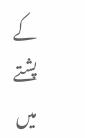کے پشتے میں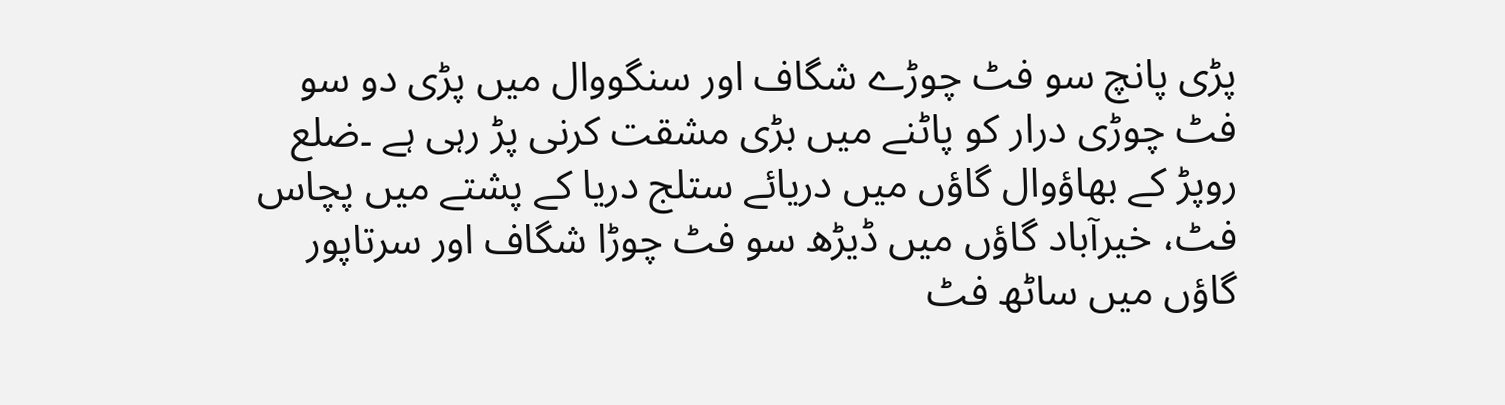پڑی پانچ سو فٹ چوڑے شگاف اور سنگووال میں پڑی دو سو فٹ چوڑی درار کو پاٹنے میں بڑی مشقت کرنی پڑ رہی ہے ۔ضلع روپڑ کے بھاؤوال گاؤں میں دریائے ستلج دریا کے پشتے میں پچاس فٹ، خیرآباد گاؤں میں ڈیڑھ سو فٹ چوڑا شگاف اور سرتاپور گاؤں میں ساٹھ فٹ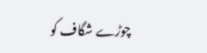چوڑے شگاف کو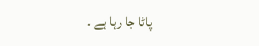پاٹا جا رہا ہے ۔